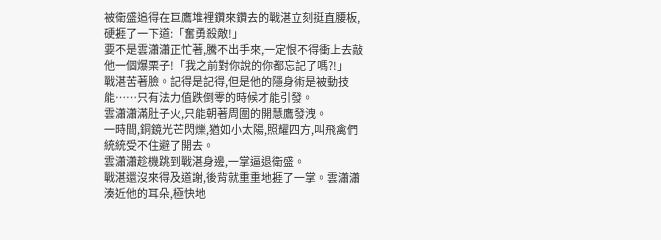被衛盛追得在巨鷹堆裡鑽來鑽去的戰湛立刻挺直腰板,硬捱了一下道:「奮勇殺敵!」
要不是雲瀟瀟正忙著,騰不出手來,一定恨不得衝上去敲他一個爆栗子!「我之前對你說的你都忘記了嗎?!」
戰湛苦著臉。記得是記得,但是他的隱身術是被動技能……只有法力值跌倒零的時候才能引發。
雲瀟瀟滿肚子火,只能朝著周圍的開慧鷹發洩。
一時間,銅鏡光芒閃爍,猶如小太陽,照耀四方,叫飛禽們統統受不住避了開去。
雲瀟瀟趁機跳到戰湛身邊,一掌逼退衛盛。
戰湛還沒來得及道謝,後背就重重地捱了一掌。雲瀟瀟湊近他的耳朵,極快地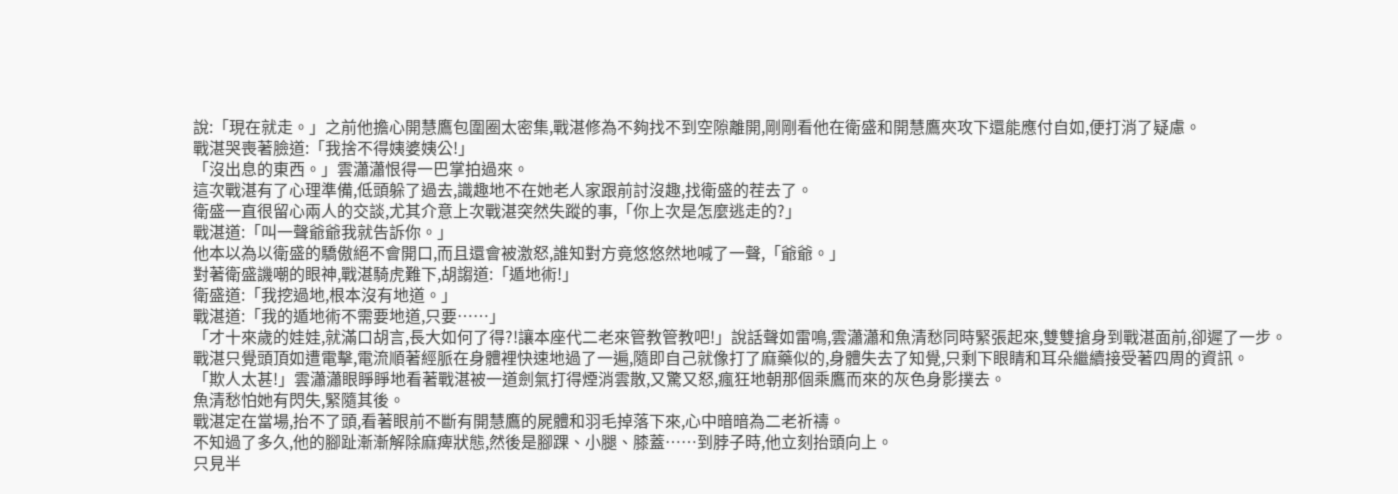說:「現在就走。」之前他擔心開慧鷹包圍圈太密集,戰湛修為不夠找不到空隙離開,剛剛看他在衛盛和開慧鷹夾攻下還能應付自如,便打消了疑慮。
戰湛哭喪著臉道:「我捨不得姨婆姨公!」
「沒出息的東西。」雲瀟瀟恨得一巴掌拍過來。
這次戰湛有了心理準備,低頭躲了過去,識趣地不在她老人家跟前討沒趣,找衛盛的茬去了。
衛盛一直很留心兩人的交談,尤其介意上次戰湛突然失蹤的事,「你上次是怎麼逃走的?」
戰湛道:「叫一聲爺爺我就告訴你。」
他本以為以衛盛的驕傲絕不會開口,而且還會被激怒,誰知對方竟悠悠然地喊了一聲,「爺爺。」
對著衛盛譏嘲的眼神,戰湛騎虎難下,胡謅道:「遁地術!」
衛盛道:「我挖過地,根本沒有地道。」
戰湛道:「我的遁地術不需要地道,只要……」
「才十來歲的娃娃,就滿口胡言,長大如何了得?!讓本座代二老來管教管教吧!」說話聲如雷鳴,雲瀟瀟和魚清愁同時緊張起來,雙雙搶身到戰湛面前,卻遲了一步。
戰湛只覺頭頂如遭電擊,電流順著經脈在身體裡快速地過了一遍,隨即自己就像打了麻藥似的,身體失去了知覺,只剩下眼睛和耳朵繼續接受著四周的資訊。
「欺人太甚!」雲瀟瀟眼睜睜地看著戰湛被一道劍氣打得煙消雲散,又驚又怒,瘋狂地朝那個乘鷹而來的灰色身影撲去。
魚清愁怕她有閃失,緊隨其後。
戰湛定在當場,抬不了頭,看著眼前不斷有開慧鷹的屍體和羽毛掉落下來,心中暗暗為二老祈禱。
不知過了多久,他的腳趾漸漸解除麻痺狀態,然後是腳踝、小腿、膝蓋……到脖子時,他立刻抬頭向上。
只見半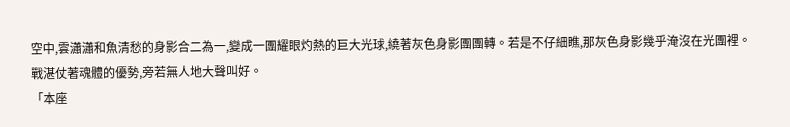空中,雲瀟瀟和魚清愁的身影合二為一,變成一團耀眼灼熱的巨大光球,繞著灰色身影團團轉。若是不仔細瞧,那灰色身影幾乎淹沒在光團裡。
戰湛仗著魂體的優勢,旁若無人地大聲叫好。
「本座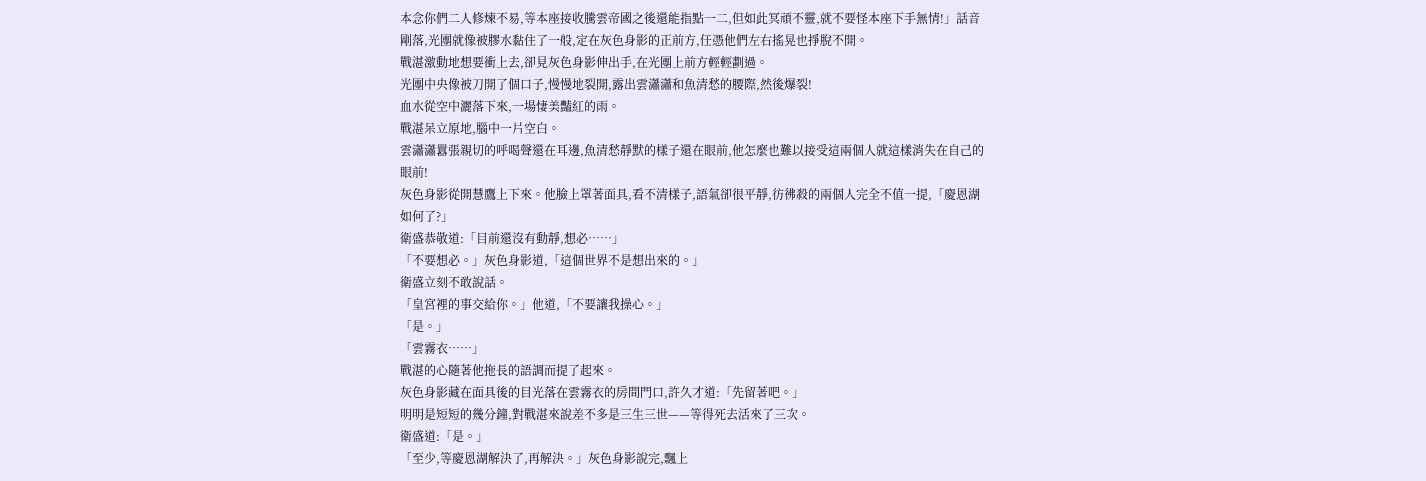本念你們二人修煉不易,等本座接收騰雲帝國之後還能指點一二,但如此冥頑不靈,就不要怪本座下手無情!」話音剛落,光團就像被膠水黏住了一般,定在灰色身影的正前方,任憑他們左右搖晃也掙脫不開。
戰湛激動地想要衝上去,卻見灰色身影伸出手,在光團上前方輕輕劃過。
光團中央像被刀開了個口子,慢慢地裂開,露出雲瀟瀟和魚清愁的腰際,然後爆裂!
血水從空中灑落下來,一場悽美豔紅的雨。
戰湛呆立原地,腦中一片空白。
雲瀟瀟囂張親切的呼喝聲還在耳邊,魚清愁靜默的樣子還在眼前,他怎麼也難以接受這兩個人就這樣消失在自己的眼前!
灰色身影從開慧鷹上下來。他臉上罩著面具,看不清樣子,語氣卻很平靜,彷彿殺的兩個人完全不值一提,「慶恩湖如何了?」
衛盛恭敬道:「目前還沒有動靜,想必……」
「不要想必。」灰色身影道,「這個世界不是想出來的。」
衛盛立刻不敢說話。
「皇宮裡的事交給你。」他道,「不要讓我操心。」
「是。」
「雲霧衣……」
戰湛的心隨著他拖長的語調而提了起來。
灰色身影藏在面具後的目光落在雲霧衣的房間門口,許久才道:「先留著吧。」
明明是短短的幾分鐘,對戰湛來說差不多是三生三世——等得死去活來了三次。
衛盛道:「是。」
「至少,等慶恩湖解決了,再解決。」灰色身影說完,飄上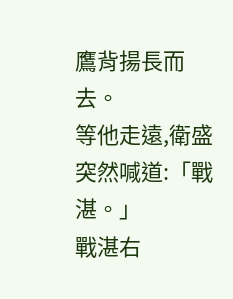鷹背揚長而去。
等他走遠,衛盛突然喊道:「戰湛。」
戰湛右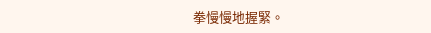拳慢慢地握緊。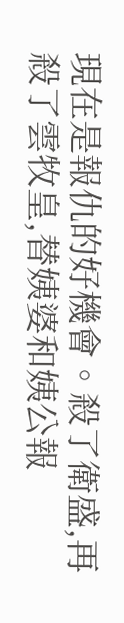現在是報仇的好機會。殺了衛盛,再殺了雲牧皇,替姨婆和姨公報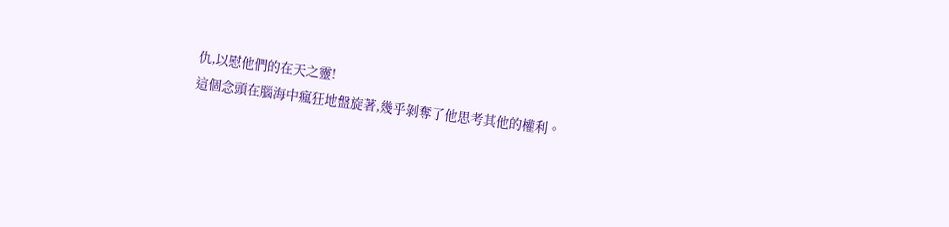仇,以慰他們的在天之靈!
這個念頭在腦海中瘋狂地盤旋著,幾乎剝奪了他思考其他的權利。